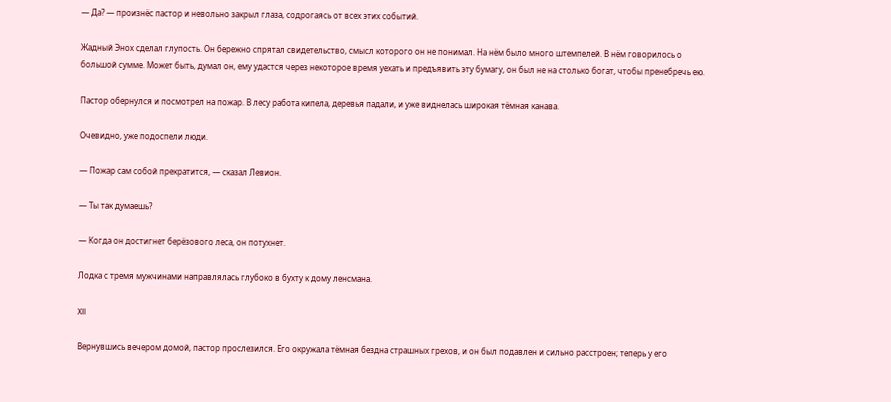— Да? — произнёс пастор и невольно закрыл глаза, содрогаясь от всех этих событий.

Жадный Энох сделал глупость. Он бережно спрятал свидетельство, смысл которого он не понимал. На нём было много штемпелей. В нём говорилось о большой сумме. Может быть, думал он, ему удастся через некоторое время уехать и предъявить эту бумагу, он был не на столько богат, чтобы пренебречь ею.

Пастор обернулся и посмотрел на пожар. В лесу работа кипела, деревья падали, и уже виднелась широкая тёмная канава.

Очевидно, уже подоспели люди.

— Пожар сам собой прекратится, — сказал Левион.

— Ты так думаешь?

— Когда он достигнет берёзового леса, он потухнет.

Лодка с тремя мужчинами направлялась глубоко в бухту к дому ленсмана.

XII

Вернувшись вечером домой, пастор прослезился. Его окружала тёмная бездна страшных грехов, и он был подавлен и сильно расстроен; теперь у его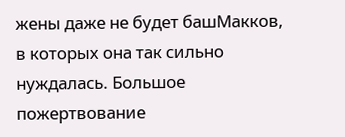жены даже не будет башМакков, в которых она так сильно нуждалась. Большое пожертвование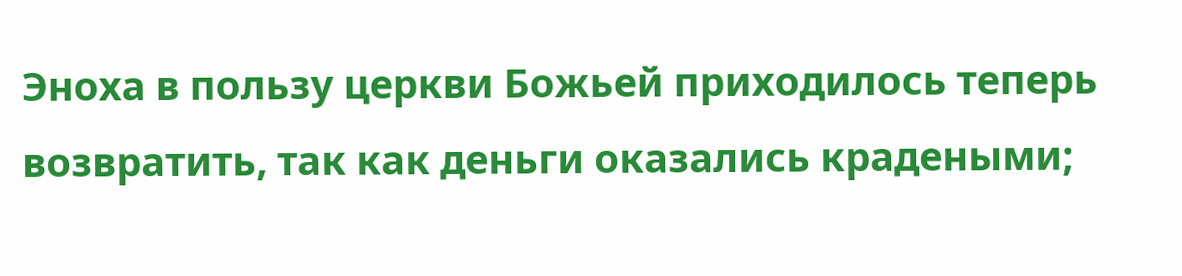Эноха в пользу церкви Божьей приходилось теперь возвратить, так как деньги оказались крадеными;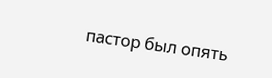пастор был опять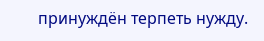принуждён терпеть нужду.